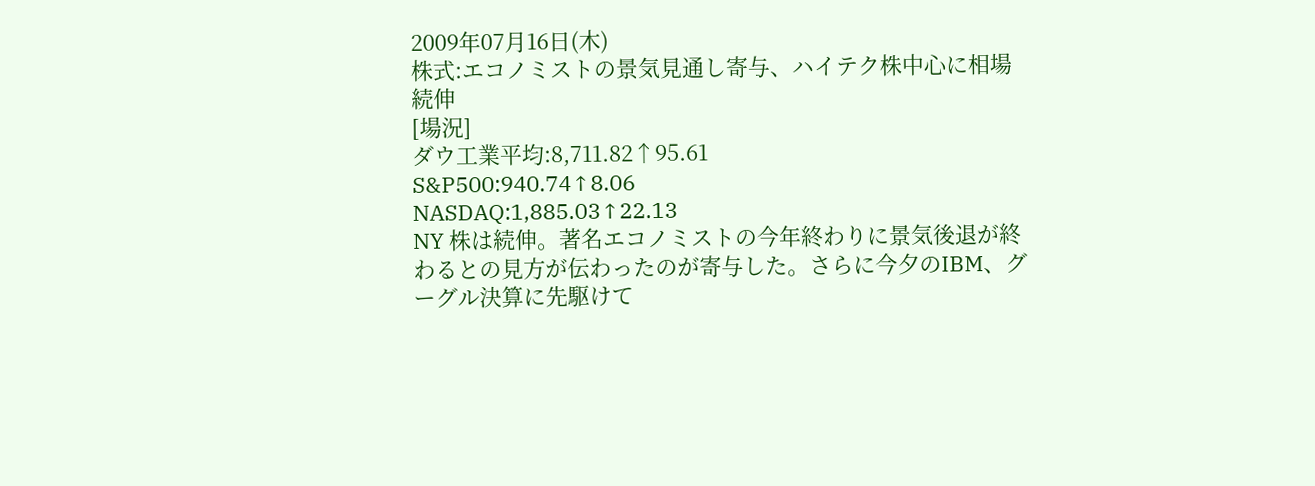2009年07月16日(木)
株式:エコノミストの景気見通し寄与、ハイテク株中心に相場続伸
[場況]
ダウ工業平均:8,711.82↑95.61
S&P500:940.74↑8.06
NASDAQ:1,885.03↑22.13
NY 株は続伸。著名エコノミストの今年終わりに景気後退が終わるとの見方が伝わったのが寄与した。さらに今夕のIBM、グーグル決算に先駆けて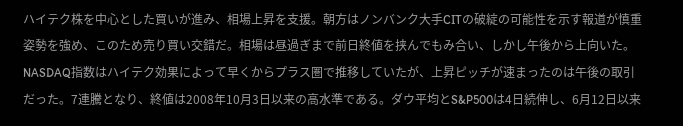ハイテク株を中心とした買いが進み、相場上昇を支援。朝方はノンバンク大手CITの破綻の可能性を示す報道が慎重姿勢を強め、このため売り買い交錯だ。相場は昼過ぎまで前日終値を挟んでもみ合い、しかし午後から上向いた。
NASDAQ指数はハイテク効果によって早くからプラス圏で推移していたが、上昇ピッチが速まったのは午後の取引だった。7連騰となり、終値は2008年10月3日以来の高水準である。ダウ平均とS&P500は4日続伸し、6月12日以来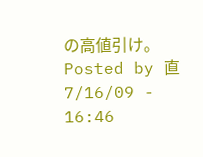の高値引け。
Posted by 直 7/16/09 - 16:46